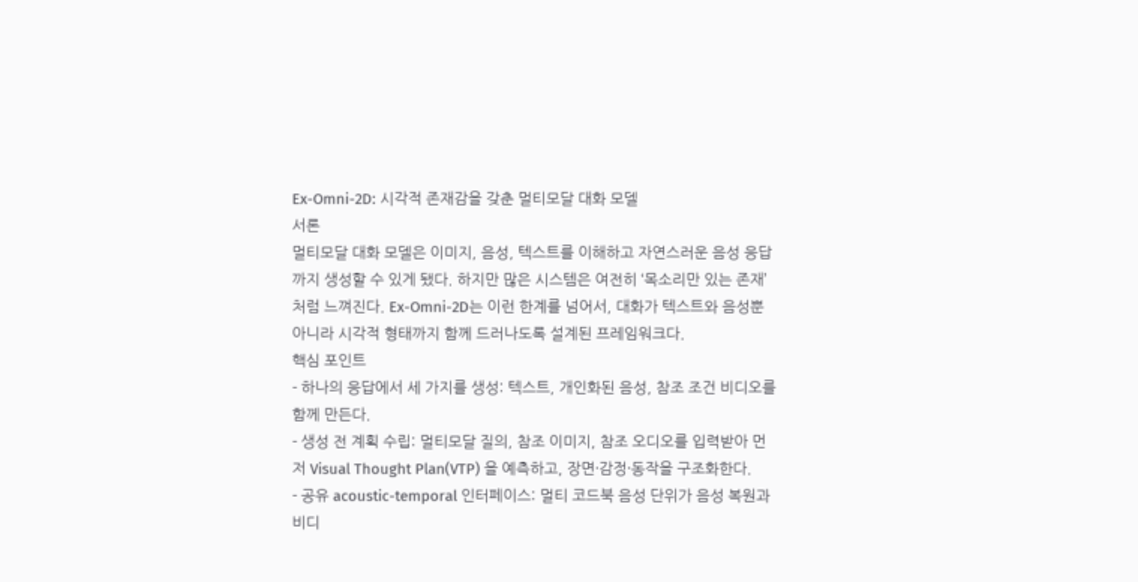Ex-Omni-2D: 시각적 존재감을 갖춘 멀티모달 대화 모델
서론
멀티모달 대화 모델은 이미지, 음성, 텍스트를 이해하고 자연스러운 음성 응답까지 생성할 수 있게 됐다. 하지만 많은 시스템은 여전히 ‘목소리만 있는 존재’처럼 느껴진다. Ex-Omni-2D는 이런 한계를 넘어서, 대화가 텍스트와 음성뿐 아니라 시각적 형태까지 함께 드러나도록 설계된 프레임워크다.
핵심 포인트
- 하나의 응답에서 세 가지를 생성: 텍스트, 개인화된 음성, 참조 조건 비디오를 함께 만든다.
- 생성 전 계획 수립: 멀티모달 질의, 참조 이미지, 참조 오디오를 입력받아 먼저 Visual Thought Plan(VTP) 을 예측하고, 장면·감정·동작을 구조화한다.
- 공유 acoustic-temporal 인터페이스: 멀티 코드북 음성 단위가 음성 복원과 비디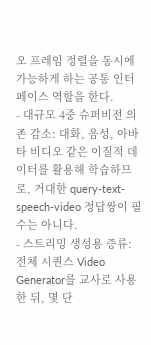오 프레임 정렬을 동시에 가능하게 하는 공통 인터페이스 역할을 한다.
- 대규모 4중 슈퍼비전 의존 감소: 대화, 음성, 아바타 비디오 같은 이질적 데이터를 활용해 학습하므로, 거대한 query-text-speech-video 정답쌍이 필수는 아니다.
- 스트리밍 생성용 증류: 전체 시퀀스 Video Generator를 교사로 사용한 뒤, 몇 단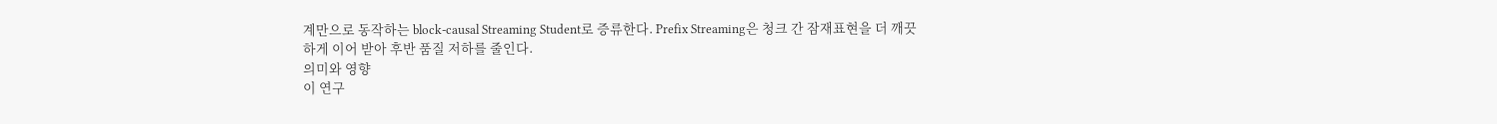계만으로 동작하는 block-causal Streaming Student로 증류한다. Prefix Streaming은 청크 간 잠재표현을 더 깨끗하게 이어 받아 후반 품질 저하를 줄인다.
의미와 영향
이 연구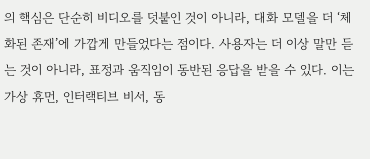의 핵심은 단순히 비디오를 덧붙인 것이 아니라, 대화 모델을 더 ‘체화된 존재’에 가깝게 만들었다는 점이다. 사용자는 더 이상 말만 듣는 것이 아니라, 표정과 움직임이 동반된 응답을 받을 수 있다. 이는 가상 휴먼, 인터랙티브 비서, 동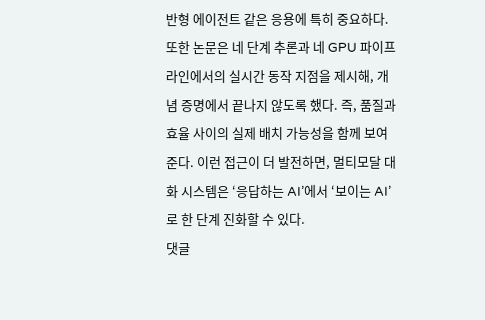반형 에이전트 같은 응용에 특히 중요하다.
또한 논문은 네 단계 추론과 네 GPU 파이프라인에서의 실시간 동작 지점을 제시해, 개념 증명에서 끝나지 않도록 했다. 즉, 품질과 효율 사이의 실제 배치 가능성을 함께 보여준다. 이런 접근이 더 발전하면, 멀티모달 대화 시스템은 ‘응답하는 AI’에서 ‘보이는 AI’로 한 단계 진화할 수 있다.
댓글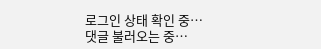로그인 상태 확인 중…
댓글 불러오는 중…